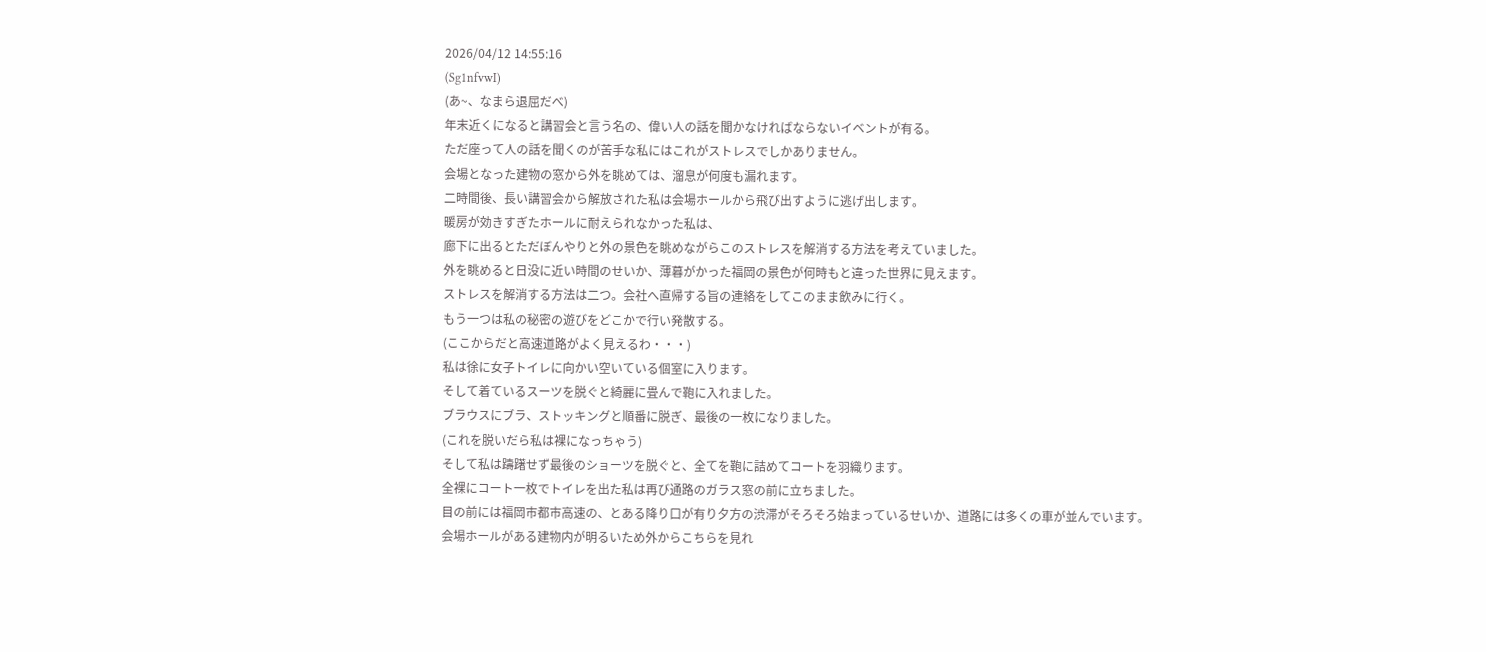2026/04/12 14:55:16
(Sg1nfvwI)
(あ~、なまら退屈だべ)
年末近くになると講習会と言う名の、偉い人の話を聞かなければならないイベントが有る。
ただ座って人の話を聞くのが苦手な私にはこれがストレスでしかありません。
会場となった建物の窓から外を眺めては、溜息が何度も漏れます。
二時間後、長い講習会から解放された私は会場ホールから飛び出すように逃げ出します。
暖房が効きすぎたホールに耐えられなかった私は、
廊下に出るとただぼんやりと外の景色を眺めながらこのストレスを解消する方法を考えていました。
外を眺めると日没に近い時間のせいか、薄暮がかった福岡の景色が何時もと違った世界に見えます。
ストレスを解消する方法は二つ。会社へ直帰する旨の連絡をしてこのまま飲みに行く。
もう一つは私の秘密の遊びをどこかで行い発散する。
(ここからだと高速道路がよく見えるわ・・・)
私は徐に女子トイレに向かい空いている個室に入ります。
そして着ているスーツを脱ぐと綺麗に畳んで鞄に入れました。
ブラウスにブラ、ストッキングと順番に脱ぎ、最後の一枚になりました。
(これを脱いだら私は裸になっちゃう)
そして私は躊躇せず最後のショーツを脱ぐと、全てを鞄に詰めてコートを羽織ります。
全裸にコート一枚でトイレを出た私は再び通路のガラス窓の前に立ちました。
目の前には福岡市都市高速の、とある降り口が有り夕方の渋滞がそろそろ始まっているせいか、道路には多くの車が並んでいます。
会場ホールがある建物内が明るいため外からこちらを見れ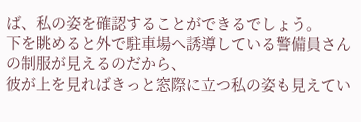ば、私の姿を確認することができるでしょう。
下を眺めると外で駐車場へ誘導している警備員さんの制服が見えるのだから、
彼が上を見ればきっと窓際に立つ私の姿も見えてい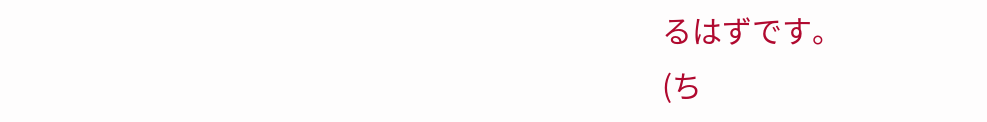るはずです。
(ち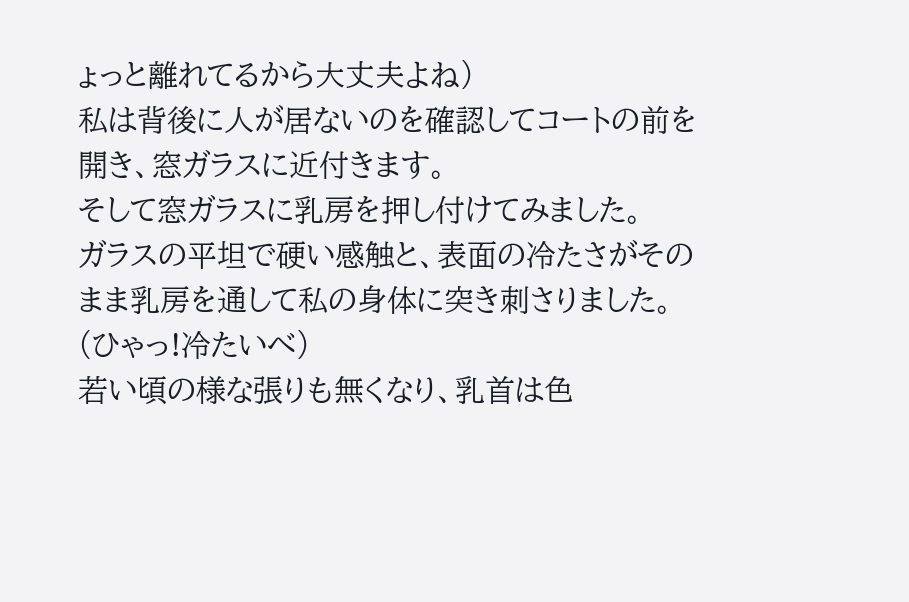ょっと離れてるから大丈夫よね)
私は背後に人が居ないのを確認してコートの前を開き、窓ガラスに近付きます。
そして窓ガラスに乳房を押し付けてみました。
ガラスの平坦で硬い感触と、表面の冷たさがそのまま乳房を通して私の身体に突き刺さりました。
(ひゃっ!冷たいべ)
若い頃の様な張りも無くなり、乳首は色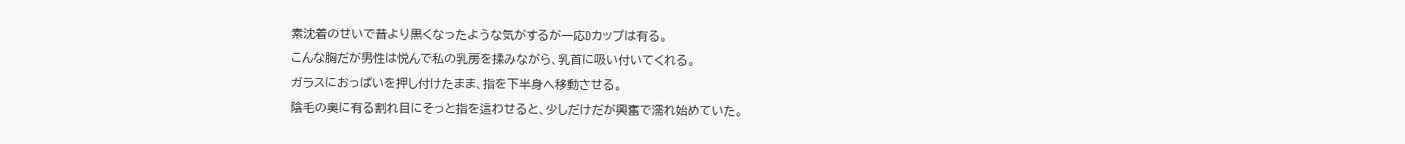素沈着のせいで昔より黒くなったような気がするが一応Dカップは有る。
こんな胸だが男性は悦んで私の乳房を揉みながら、乳首に吸い付いてくれる。
ガラスにおっぱいを押し付けたまま、指を下半身へ移動させる。
陰毛の奥に有る割れ目にそっと指を這わせると、少しだけだが興奮で濡れ始めていた。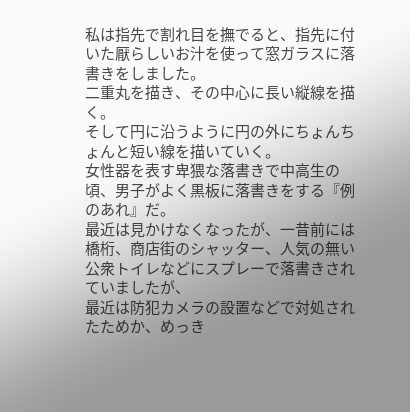私は指先で割れ目を撫でると、指先に付いた厭らしいお汁を使って窓ガラスに落書きをしました。
二重丸を描き、その中心に長い縦線を描く。
そして円に沿うように円の外にちょんちょんと短い線を描いていく。
女性器を表す卑猥な落書きで中高生の頃、男子がよく黒板に落書きをする『例のあれ』だ。
最近は見かけなくなったが、一昔前には橋桁、商店街のシャッター、人気の無い公衆トイレなどにスプレーで落書きされていましたが、
最近は防犯カメラの設置などで対処されたためか、めっき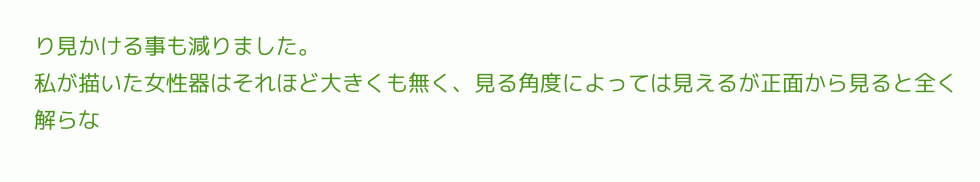り見かける事も減りました。
私が描いた女性器はそれほど大きくも無く、見る角度によっては見えるが正面から見ると全く解らな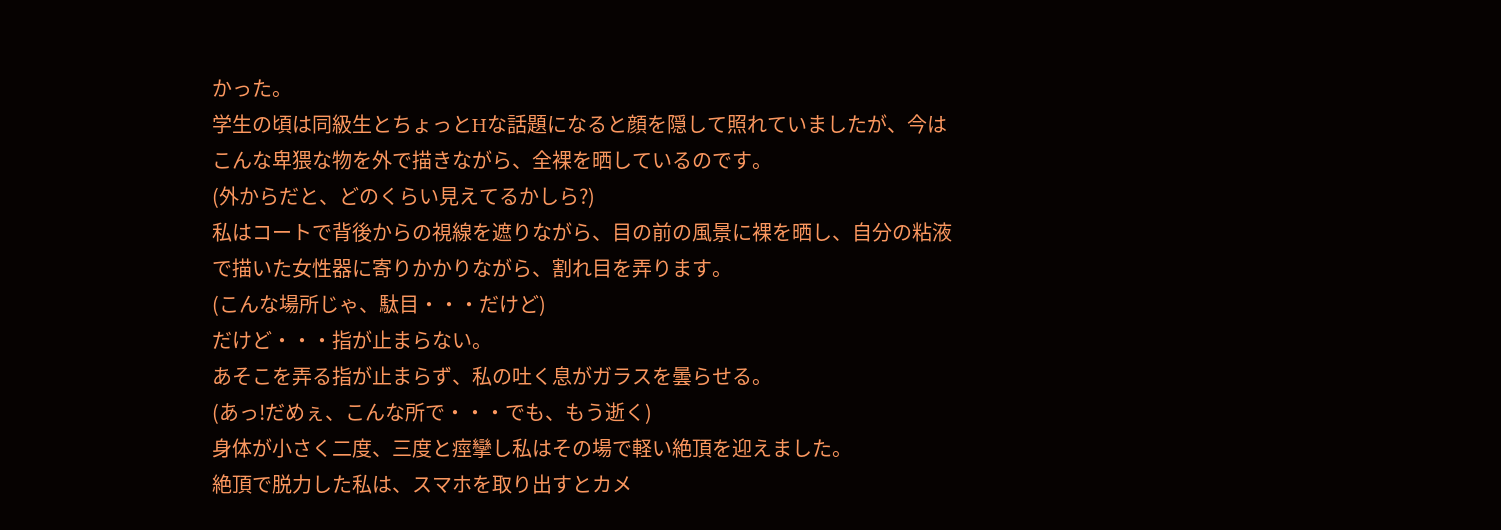かった。
学生の頃は同級生とちょっとHな話題になると顔を隠して照れていましたが、今はこんな卑猥な物を外で描きながら、全裸を晒しているのです。
(外からだと、どのくらい見えてるかしら?)
私はコートで背後からの視線を遮りながら、目の前の風景に裸を晒し、自分の粘液で描いた女性器に寄りかかりながら、割れ目を弄ります。
(こんな場所じゃ、駄目・・・だけど)
だけど・・・指が止まらない。
あそこを弄る指が止まらず、私の吐く息がガラスを曇らせる。
(あっ!だめぇ、こんな所で・・・でも、もう逝く)
身体が小さく二度、三度と痙攣し私はその場で軽い絶頂を迎えました。
絶頂で脱力した私は、スマホを取り出すとカメ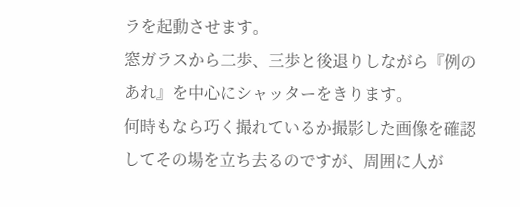ラを起動させます。
窓ガラスから二歩、三歩と後退りしながら『例のあれ』を中心にシャッターをきります。
何時もなら巧く撮れているか撮影した画像を確認してその場を立ち去るのですが、周囲に人が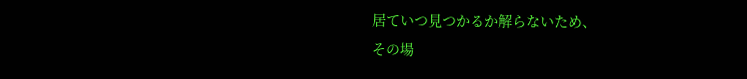居ていつ見つかるか解らないため、
その場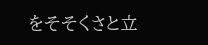をそそくさと立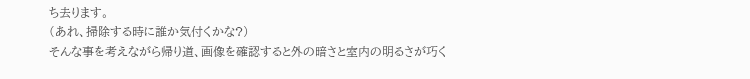ち去ります。
(あれ、掃除する時に誰か気付くかな?)
そんな事を考えながら帰り道、画像を確認すると外の暗さと室内の明るさが巧く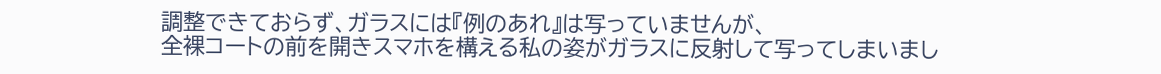調整できておらず、ガラスには『例のあれ』は写っていませんが、
全裸コートの前を開きスマホを構える私の姿がガラスに反射して写ってしまいまし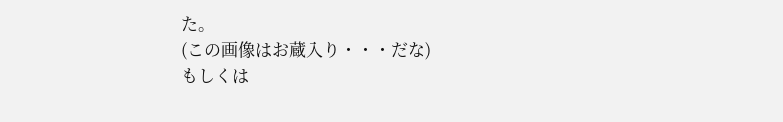た。
(この画像はお蔵入り・・・だな)
もしくは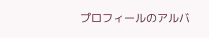プロフィールのアルバ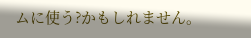ムに使う?かもしれません。